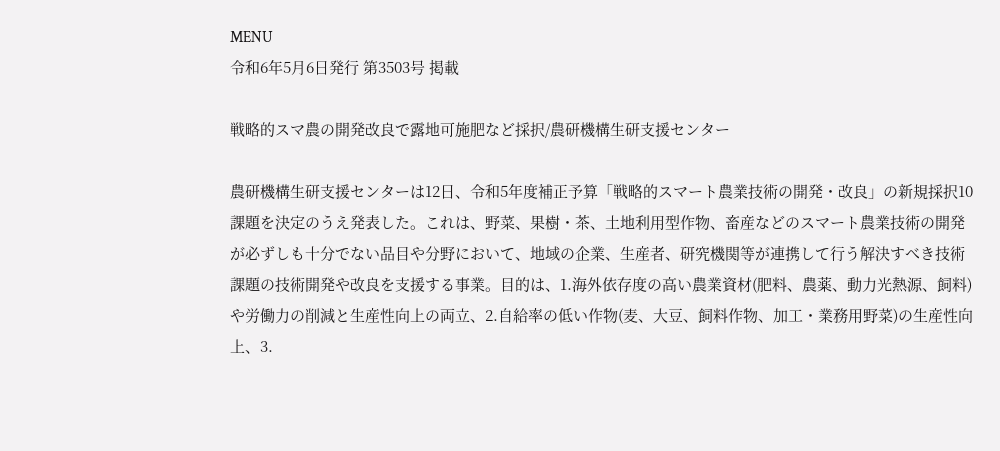MENU
令和6年5月6日発行 第3503号 掲載

戦略的スマ農の開発改良で露地可施肥など採択/農研機構生研支援センター

農研機構生研支援センターは12日、令和5年度補正予算「戦略的スマート農業技術の開発・改良」の新規採択10課題を決定のうえ発表した。これは、野菜、果樹・茶、土地利用型作物、畜産などのスマート農業技術の開発が必ずしも十分でない品目や分野において、地域の企業、生産者、研究機関等が連携して行う解決すべき技術課題の技術開発や改良を支援する事業。目的は、1.海外依存度の高い農業資材(肥料、農薬、動力光熱源、飼料)や労働力の削減と生産性向上の両立、2.自給率の低い作物(麦、大豆、飼料作物、加工・業務用野菜)の生産性向上、3.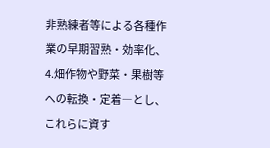非熟練者等による各種作業の早期習熟・効率化、4.畑作物や野菜・果樹等への転換・定着―とし、これらに資す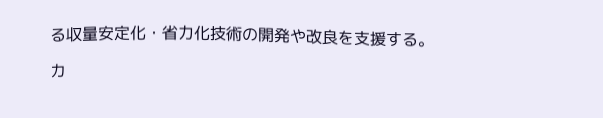る収量安定化・省力化技術の開発や改良を支援する。

カ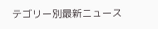テゴリー別最新ニュース